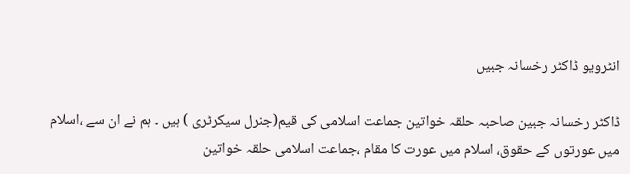انٹرویو ڈاکٹر رخسانہ جبیں

ڈاکٹر رخسانہ جبین صاحبہ حلقہ خواتین جماعت اسلامی کی قیم(جنرل سیکرٹری ) ہیں ۔ ہم نے ان سے ،اسلام میں عورتوں کے حقوق، اسلام میں عورت کا مقام ،جماعت اسلامی حلقہ خواتین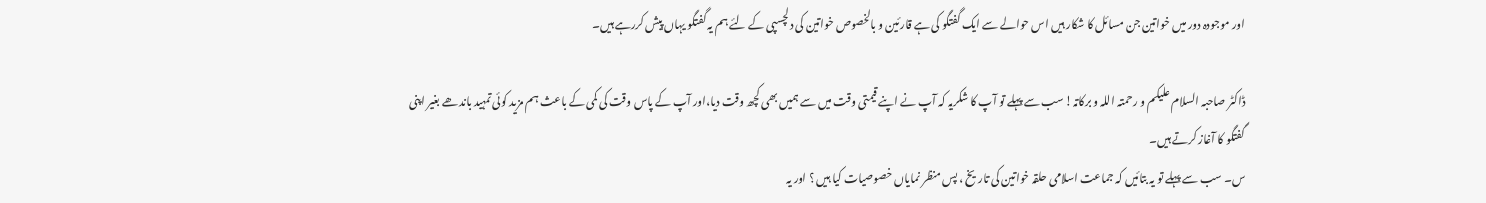اور موجودہ دور میں خواتین جن مسائل کا شکار ہیں اس حوالے سے ایک گفتگو کی ہے قارئین و بالخصوص خواتین کی دلچسپی کے لئے ہم یہ گفتگو یہاں پیش کررہے ہیں۔

ڈاکٹر صاحبہ السلام علیکم و رحمتہ اللہ و برکاتہ! سب سے پہلے تو آپ کا شکریہ کہ آپ نے اپنے قیمتی وقت میں سے ہمیں بھی کچھ وقت دیا،اور آپ کے پاس وقت کی کمی کے باعث ہم مزید کوئی تمہید باندھے بغیر اپنی گفتگو کا آغاز کرتے ہیں۔
س۔ سب سے پہلے تو یہ بتائیں کہ جماعت اسلامی حلقہ خواتین کی تاریخ ، پس منظر نمایاں خصوصیات کیا ہیں ؟ اور یہ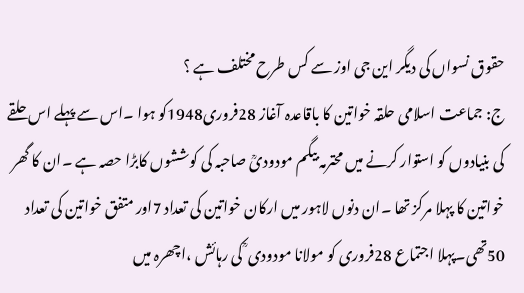حقوق نسواں کی دیگر این جی اوز سے کس طرح مختلف ہے ؟
ج: جماعت اسلامی حلقہ خواتین کا باقاعدہ آغاز 28فروری1948کو ہوا ۔اس سے پہلے اس حلقے کی بنیادوں کو استوار کرنے میں محترمہ بیگم مودودیؒ صاحبہ کی کوششوں کابڑا حصہ ہے ۔ان کا گھر خواتین کا پہلا مرکز تھا ۔ان دنوں لاہور میں ارکان خواتین کی تعداد 7اور متفق خواتین کی تعداد 50تھی۔پہلا اجتماع 28فروری کو مولانا مودودی ؒ کی رہائش ،اچھرہ میں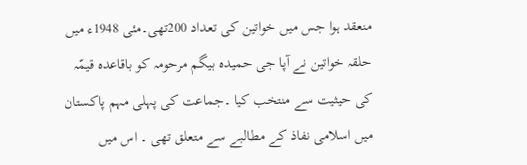منعقد ہوا جس میں خواتین کی تعداد 200تھی۔مئی 1948ء میں حلقہ خواتین نے آپا جی حمیدہ بیگم مرحومہ کو باقاعدہ قیمّہ کی حیثیت سے منتخب کیا ۔جماعت کی پہلی مہم پاکستان میں اسلامی نفاذ کے مطالبے سے متعلق تھی ۔ اس میں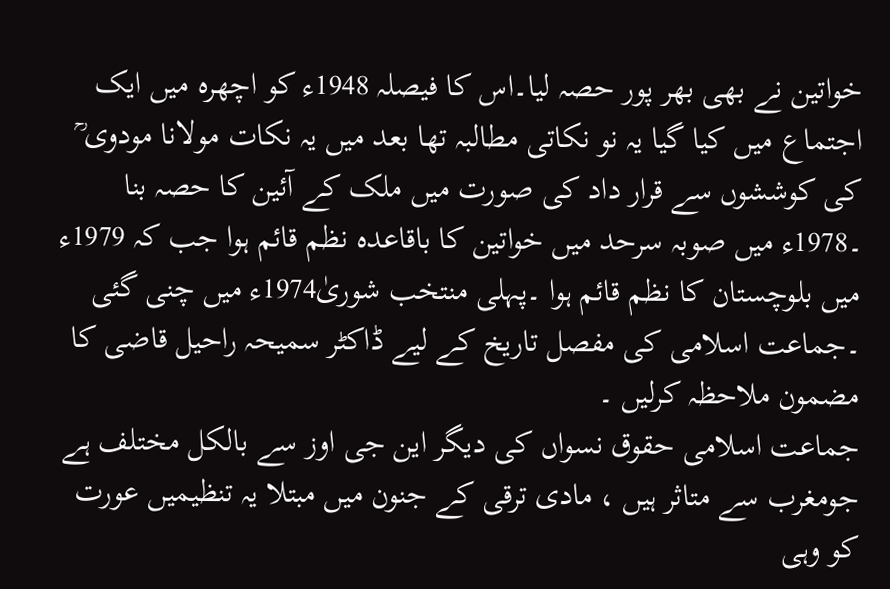خواتین نے بھی بھر پور حصہ لیا۔اس کا فیصلہ 1948ء کو اچھرہ میں ایک اجتماع میں کیا گیا یہ نو نکاتی مطالبہ تھا بعد میں یہ نکات مولانا مودوی ؒ کی کوششوں سے قرار داد کی صورت میں ملک کے آئین کا حصہ بنا ۔1978ء میں صوبہ سرحد میں خواتین کا باقاعدہ نظم قائم ہوا جب کہ 1979ء میں بلوچستان کا نظم قائم ہوا ۔پہلی منتخب شوریٰ1974ء میں چنی گئی ۔جماعت اسلامی کی مفصل تاریخ کے لیے ڈاکٹر سمیحہ راحیل قاضی کا مضمون ملاحظہ کرلیں ۔
جماعت اسلامی حقوق نسواں کی دیگر این جی اوز سے بالکل مختلف ہے جومغرب سے متاثر ہیں ، مادی ترقی کے جنون میں مبتلا یہ تنظیمیں عورت کو وہی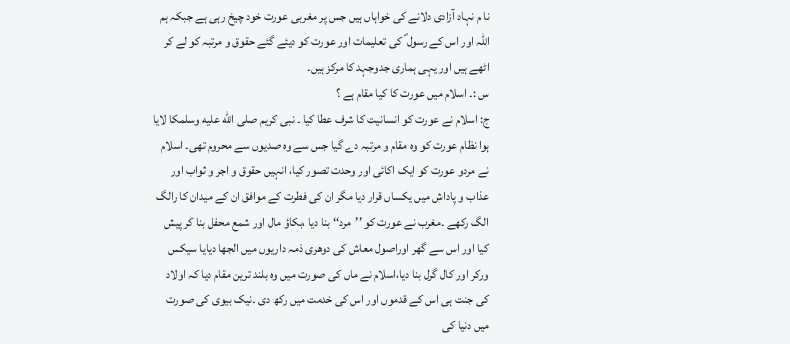نا م نہاد آزادی دلانے کی خواہاں ہیں جس پر مغربی عورت خود چیخ رہی ہے جبکہ ہم اللہ اور اس کے رسول ؐ کی تعلیمات اور عورت کو دیئے گئے حقوق و مرتبہ کو لے کر اٹھے ہیں اور یہی ہماری جدوجہد کا مرکز ہیں۔
س :۔ اسلام میں عورت کا کیا مقام ہے ؟
ج: اسلام نے عورت کو انسانیت کا شرف عطا کیا ۔ نبی کریم صلى الله عليه وسلمکا لایا ہوا نظام عورت کو وہ مقام و مرتبہ دے گیا جس سے وہ صدیوں سے محروم تھی۔ اسلام نے مردو عورت کو ایک اکائی اور وحدت تصور کیا، انہیں حقوق و اجر و ثواب اور عذاب و پاداش میں یکساں قرار دیا مگر ان کی فطرت کے موافق ان کے میدان کا رالگ الگ رکھے ۔مغرب نے عورت کو ’’مرد‘‘ بنا دیا ،بکاؤ مال اور شمع محفل بنا کر پیش کیا اور اس سے گھر اوراصول معاش کی دوھری ذمہ داریوں میں الجھا دیایا سیکس ورکر اور کال گرل بنا دیا،اسلام نے ماں کی صورت میں وہ بلند ترین مقام دیا کہ اولاد کی جنت ہی اس کے قدموں اور اس کی خدمت میں رکھ دی ۔نیک بیوی کی صورت میں دنیا کی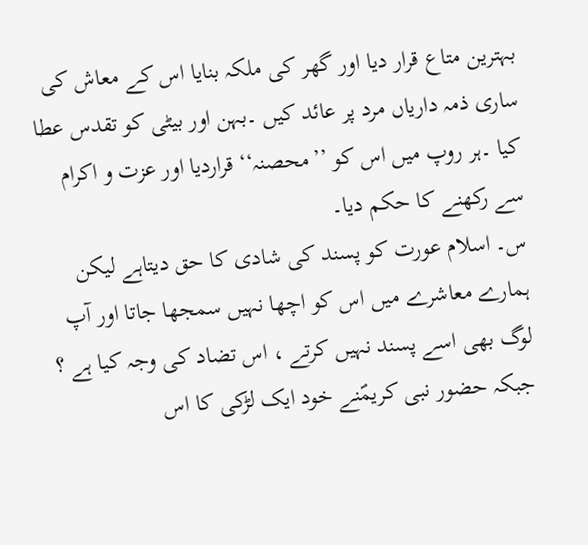بہترین متاع قرار دیا اور گھر کی ملکہ بنایا اس کے معاش کی ساری ذمہ داریاں مرد پر عائد کیں ۔بہن اور بیٹی کو تقدس عطا کیا ۔ہر روپ میں اس کو ’’محصنہ‘‘ قراردیا اور عزت و اکرام سے رکھنے کا حکم دیا۔
س۔ اسلام عورت کو پسند کی شادی کا حق دیتاہے لیکن ہمارے معاشرے میں اس کو اچھا نہیں سمجھا جاتا اور آپ لوگ بھی اسے پسند نہیں کرتے ، اس تضاد کی وجہ کیا ہے ؟ جبکہ حضور نبی کریمؐنے خود ایک لڑکی کا اس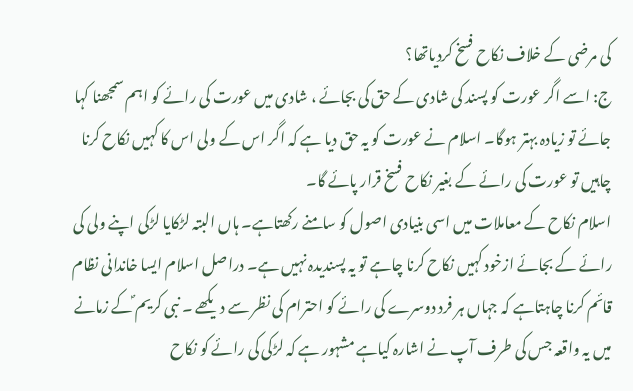کی مرضی کے خلاف نکاح فسخ کردیاتھا؟
ج: اسے اگر عورت کو پسند کی شادی کے حق کی بجائے ، شادی میں عورت کی رائے کو اہم سمجھنا کہا جائے تو زیادہ بہتر ہوگا۔ اسلام نے عورت کو یہ حق دیا ہے کہ اگر اس کے ولی اس کا کہیں نکاح کرنا چاہیں تو عورت کی رائے کے بغیر نکاح فسخ قرار پائے گا۔
اسلام نکاح کے معاملات میں اسی بنیادی اصول کو سامنے رکھتاہے۔ ہاں البتہ لڑکایا لڑکی اپنے ولی کی رائے کے بجائے ازخود کہیں نکاح کرنا چاہے تو یہ پسندیدہ نہیں ہے۔ دراصل اسلام ایسا خاندانی نظام قائم کرنا چاہتاہے کہ جہاں ہر فرد دوسرے کی رائے کو احترام کی نظر سے دیکھے ۔ نبی کریم ؐکے زمانے میں یہ واقعہ جس کی طرف آپ نے اشارہ کیاہے مشہور ہے کہ لڑکی کی رائے کو نکاح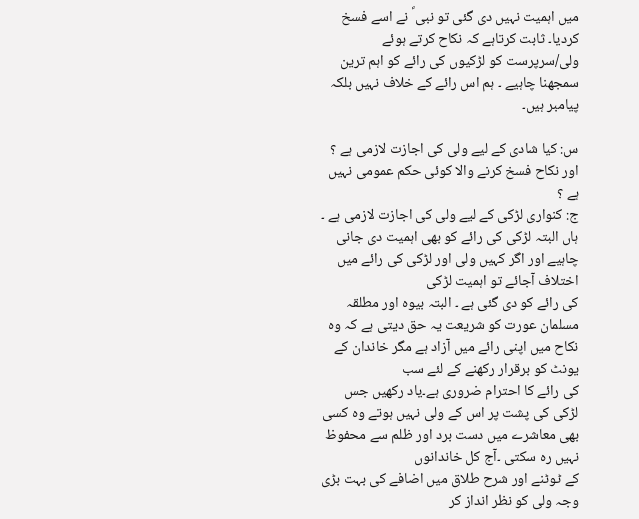میں اہمیت نہیں دی گئی تو نبی ؐ نے اسے فسخ کردیا۔ ثابت کرتاہے کہ نکاح کرتے ہوئے ولی/سرپرست کو لڑکیوں کی رائے کو اہم ترین سمجھنا چاہیے ۔ ہم اس رائے کے خلاف نہیں بلکہ پیامبر ہیں۔

س: کیا شادی کے لیے ولی کی اجازت لازمی ہے ؟ اور نکاح فسخ کرنے والا کوئی حکم عمومی نہیں ہے ؟
ج: کنواری لڑکی کے لیے ولی کی اجازت لازمی ہے ۔ ہاں البتہ لڑکی کی رائے کو بھی اہمیت دی جانی چاہیے اور اگر کہیں ولی اور لڑکی کی رائے میں اختلاف آجائے تو اہمیت لڑکی
کی رائے کو دی گئی ہے ۔ البتہ بیوہ اور مطلقہ مسلمان عورت کو شریعت یہ حق دیتی ہے کہ وہ نکاح میں اپنی رائے میں آزاد ہے مگر خاندان کے یونٹ کو برقرار رکھنے کے لئے سب
کی رائے کا احترام ضروری ہے۔یاد رکھیں جس لڑکی کی پشت پر اس کے ولی نہیں ہوتے وہ کسی بھی معاشرے میں دست برد اور ظلم سے محفوظ نہیں رہ سکتی ۔آج کل خاندانوں
کے ٹوٹنے اور شرح طلاق میں اضافے کی بہت بڑی وجہ ولی کو نظر انداز کر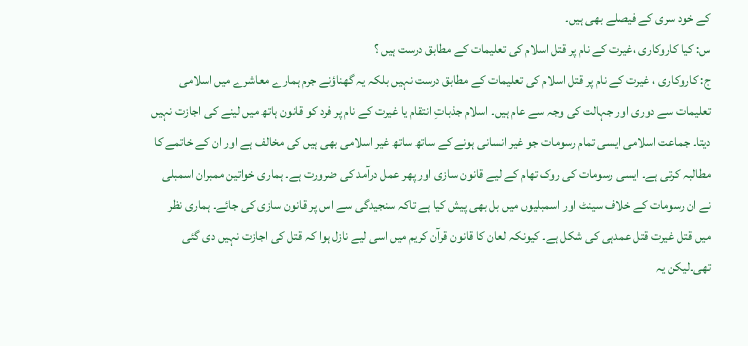کے خود سری کے فیصلے بھی ہیں۔
س: کیا کاروکاری ،غیرت کے نام پر قتل اسلام کی تعلیمات کے مطابق درست ہیں ؟
ج: کاروکاری ، غیرت کے نام پر قتل اسلام کی تعلیمات کے مطابق درست نہیں بلکہ یہ گھناؤنے جرم ہمارے معاشرے میں اسلامی تعلیمات سے دوری اور جہالت کی وجہ سے عام ہیں۔ اسلام جذباتِ انتقام یا غیرت کے نام پر فرد کو قانون ہاتھ میں لینے کی اجازت نہیں دیتا۔ جماعت اسلامی ایسی تمام رسومات جو غیر انسانی ہونے کے ساتھ ساتھ غیر اسلامی بھی ہیں کی مخالف ہے اور ان کے خاتمے کا مطالبہ کرتی ہے۔ ایسی رسومات کی روک تھام کے لیے قانون سازی اور پھر عمل درآمد کی ضرورت ہے۔ ہماری خواتین ممبران اسمبلی نے ان رسومات کے خلاف سینٹ اور اسمبلیوں میں بل بھی پیش کیا ہے تاکہ سنجیدگی سے اس پر قانون سازی کی جائے۔ ہماری نظر میں قتل غیرت قتل عمدہی کی شکل ہے۔ کیونکہ لعان کا قانون قرآن کریم میں اسی لیے نازل ہوا کہ قتل کی اجازت نہیں دی گئی تھی۔لیکن یہ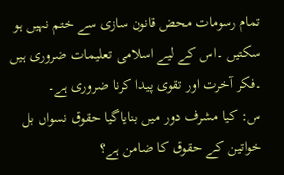تمام رسومات محض قانون سازی سے ختم نہیں ہو سکتیں ۔اس کے لیے اسلامی تعلیمات ضروری ہیں ۔فکر آخرت اور تقوی پیدا کرنا ضروری ہے۔
س: کیا مشرف دور میں بنایاگیا حقوق نسواں بل خواتین کے حقوق کا ضامن ہے؟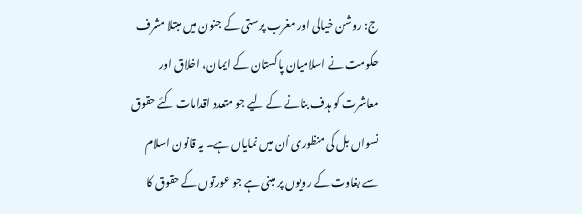ج: روشن خیالی اور مغرب پرستی کے جنون میں مبتلا مشرف حکومت نے اسلامیان پاکستان کے ایمان، اخلاق اور معاشرت کو ہدف بنانے کے لیے جو متعدد اقدامات کئے حقوق نسواں بل کی منظوری اُن میں نمایاں ہے۔ یہ قانون اسلام سے بغاوت کے رویوں پر مبنی ہے جو عورتوں کے حقوق کا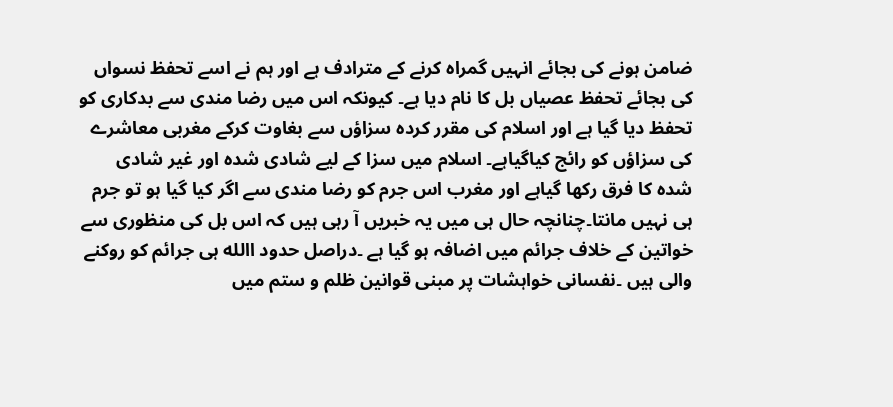ضامن ہونے کی بجائے انہیں گمراہ کرنے کے مترادف ہے اور ہم نے اسے تحفظ نسواں کی بجائے تحفظ عصیاں بل کا نام دیا ہے۔ کیونکہ اس میں رضا مندی سے بدکاری کو تحفظ دیا گیا ہے اور اسلام کی مقرر کردہ سزاؤں سے بغاوت کرکے مغربی معاشرے کی سزاؤں کو رائج کیاگیاہے۔ اسلام میں سزا کے لیے شادی شدہ اور غیر شادی شدہ کا فرق رکھا گیاہے اور مغرب اس جرم کو رضا مندی سے اگر کیا گیا ہو تو جرم ہی نہیں مانتا۔چنانچہ حال ہی میں یہ خبریں آ رہی ہیں کہ اس بل کی منظوری سے خواتین کے خلاف جرائم میں اضافہ ہو گیا ہے ۔دراصل حدود االله ہی جرائم کو روکنے والی ہیں ۔نفسانی خواہشات پر مبنی قوانین ظلم و ستم میں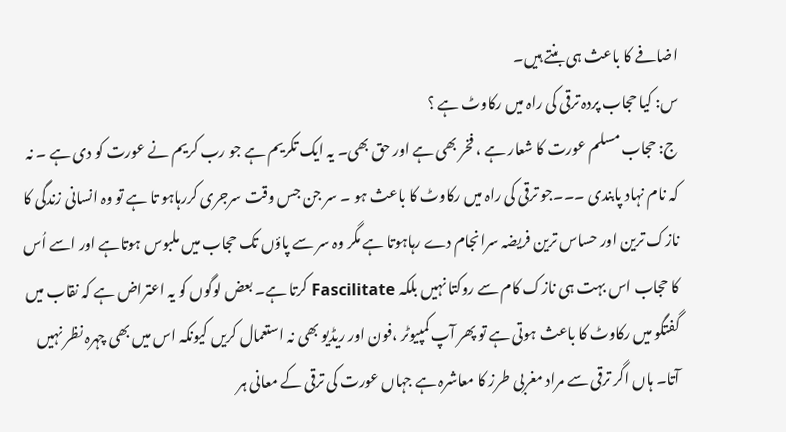اضافے کا باعث ہی بنتے ہیں۔
س: کیا حجاب پردہ ترقی کی راہ میں رکاوٹ ہے ؟
ج: حجاب مسلم عورت کا شعار ہے ، فخر بھی ہے اور حق بھی۔ یہ ایک تکریم ہے جو رب کریم نے عورت کو دی ہے ۔ نہ کہ نام نہاد پابندی ۔۔۔جو ترقی کی راہ میں رکاوٹ کا باعث ہو ۔ سر جن جس وقت سرجری کررہاہو تا ہے تو وہ انسانی زندگی کا نازک ترین اور حساس ترین فریضہ سرانجام دے رہاہوتا ہے مگر وہ سر سے پاؤں تک حجاب میں ملبوس ہوتاہے اور اسے اُس کا حجاب اس بہت ہی نازک کام سے روکتا نہیں بلکہ Fascilitate کرتا ہے۔ بعض لوگوں کو یہ اعتراض ہے کہ نقاب میں گفتگو میں رکاوٹ کا باعث ہوتی ہے تو پھر آپ کمپیوٹر ،فون اور ریڈیو بھی نہ استعمال کریں کیونکہ اس میں بھی چہرہ نظر نہیں آتا۔ ہاں اگر ترقی سے مراد مغربی طرز کا معاشرہ ہے جہاں عورت کی ترقی کے معانی ہر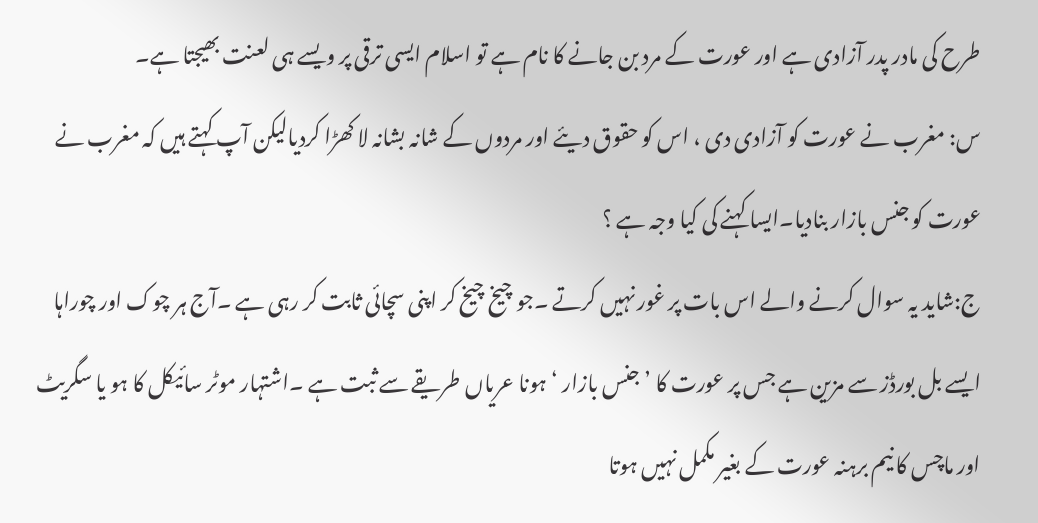طرح کی مادر پدر آزادی ہے اور عورت کے مرد بن جانے کا نام ہے تو اسلام ایسی ترقی پر ویسے ہی لعنت بھیجتا ہے۔
س: مغرب نے عورت کو آزادی دی ، اس کو حقوق دیئے اور مردوں کے شانہ بشانہ لا کھڑا کردیالیکن آپ کہتے ہیں کہ مغرب نے عورت کو جنس بازار بنادیا۔ایسا کہنے کی کیا وجہ ہے ؟
ج:شاید یہ سوال کرنے والے اس بات پر غور نہیں کرتے ۔جو چیخ چیخ کر اپنی سچائی ثابت کر رہی ہے ۔آج ہر چوک اور چوراہا ایسے بل بورڈز سے مزین ہے جس پر عورت کا ’جنس بازار ‘ ہونا عریاں طریقے سے ثبت ہے ۔اشتہار موٹر سائیکل کا ہو یا سگریٹ اور ماچس کا نیم برہنہ عورت کے بغیر مکمل نہیں ہوتا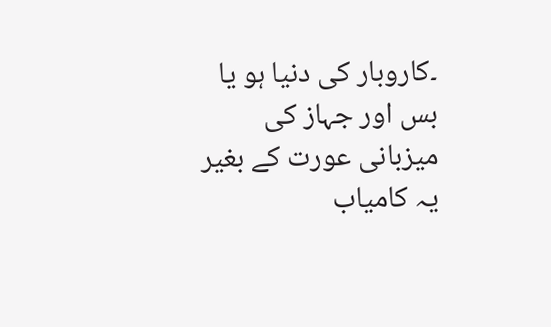۔کاروبار کی دنیا ہو یا بس اور جہاز کی میزبانی عورت کے بغیر یہ کامیاب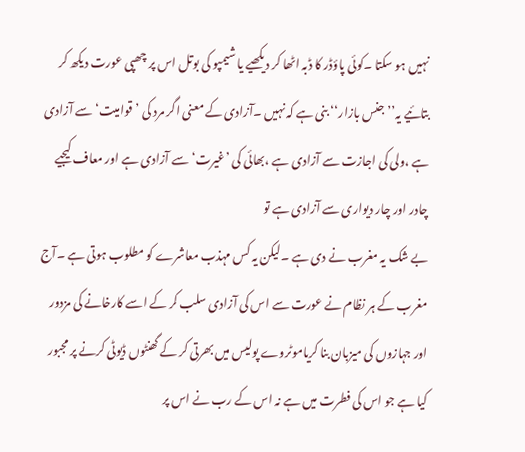نہیں ہو سکتا ۔کوئی پاؤڈر کا ڈبہ اٹھا کر دیکھیے یا شیمپو کی بوتل اس پر چھپی عورت دیکھ کر بتائیے یہ’’ جنس بازار‘‘ بنی ہے کہ نہیں ۔آزادی کے معنی اگر مرد کی ’قوامیت‘ سے آزادی ہے ،ولی کی اجازت سے آزادی ہے ،بھائی کی ’غیرت‘ سے آزادی ہے اور معاف کیجیے چادر اور چار دیواری سے آزادی ہے تو
بے شک یہ مغرب نے دی ہے ۔لیکن یہ کس مہذب معاشرے کو مطلوب ہوتی ہے ۔آج مغرب کے ہر نظام نے عورت سے اس کی آزادی سلب کر کے اسے کارخانے کی مزدور اور جہازوں کی میزبان بنا کریاموٹروے پولیس میں بھرتی کر کے گھنٹوں ڈیوٹی کرنے پر مجبور کیا ہے جو اس کی فطرت میں ہے نہ اس کے رب نے اس پر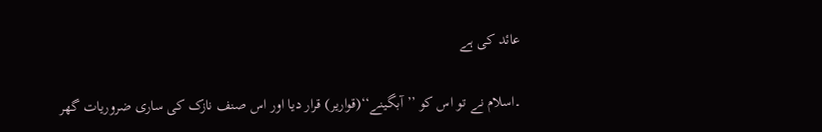عائد کی ہے

۔اسلام نے تو اس کو ’’آبگینے‘‘(قواریر) قرار دیا اور اس صنف نازک کی ساری ضروریات گھر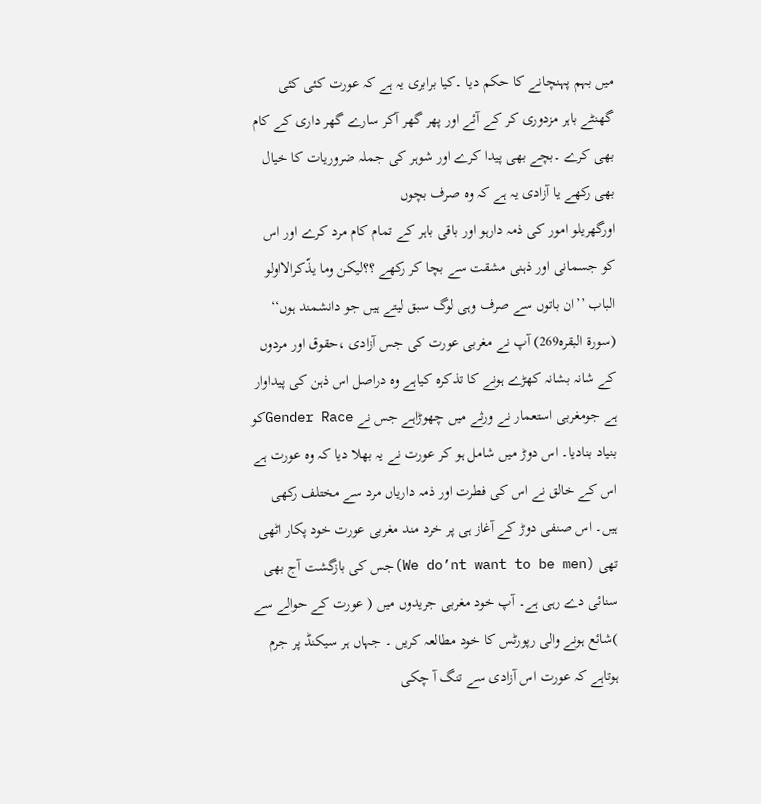میں بہم پہنچانے کا حکم دیا ۔کیا برابری یہ ہے کہ عورت کئی کئی گھنٹے باہر مزدوری کر کے آئے اور پھر گھر آکر سارے گھر داری کے کام بھی کرے ۔بچے بھی پیدا کرے اور شوہر کی جملہ ضروریات کا خیال بھی رکھے یا آزادی یہ ہے کہ وہ صرف بچوں
اورگھریلو امور کی ذمہ دارہو اور باقی باہر کے تمام کام مرد کرے اور اس کو جسمانی اور ذہنی مشقت سے بچا کر رکھے ؟؟لیکن وما یذّکرالااولو الباب ’’ان باتوں سے صرف وہی لوگ سبق لیتے ہیں جو دانشمند ہوں‘‘ (سورۃ البقرہ269) آپ نے مغربی عورت کی جس آزادی ،حقوق اور مردوں کے شانہ بشانہ کھڑے ہونے کا تذکرہ کیاہے وہ دراصل اس ذہن کی پیداوار ہے جومغربی استعمار نے ورثے میں چھوڑاہے جس نے Gender Raceکو بنیاد بنادیا۔ اس دوڑ میں شامل ہو کر عورت نے یہ بھلا دیا کہ وہ عورت ہے اس کے خالق نے اس کی فطرت اور ذمہ داریاں مرد سے مختلف رکھی ہیں۔ اس صنفی دوڑ کے آغاز ہی پر خرد مند مغربی عورت خود پکار اٹھی تھی (We do’nt want to be men)جس کی بازگشت آج بھی سنائی دے رہی ہے۔ آپ خود مغربی جریدوں میں ( عورت کے حوالے سے )شائع ہونے والی رپورٹس کا خود مطالعہ کریں ۔ جہاں ہر سیکنڈ پر جرم ہوتاہے کہ عورت اس آزادی سے تنگ آ چکی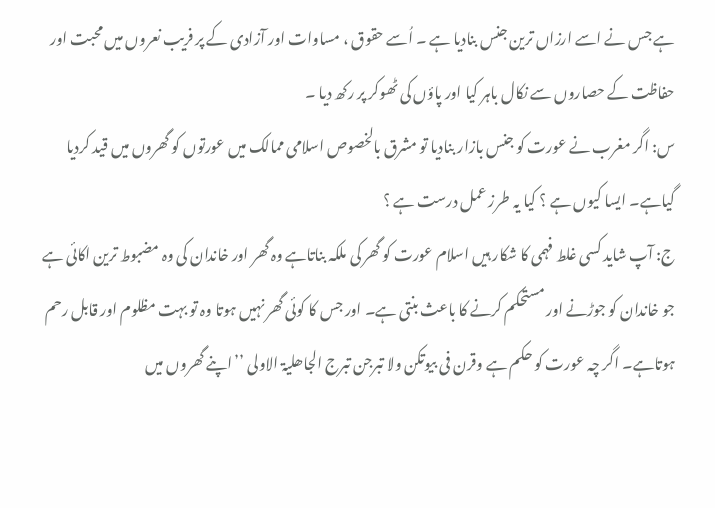ہے جس نے اسے ارزاں ترین جنس بنادیا ہے ۔ اُسے حقوق ، مساوات اور آزادی کے پر فریب نعروں میں محبت اور حفاظت کے حصاروں سے نکال باہر کیا اور پاؤں کی ٹھوکر پر رکھ دیا ۔
س: اگر مغرب نے عورت کو جنس بازار بنادیا تو مشرق بالخصوص اسلامی ممالک میں عورتوں کو گھروں میں قید کردیا گیاہے۔ ایسا کیوں ہے ؟ کیا یہ طرز عمل درست ہے ؟
ج: آپ شاید کسی غلط فہمی کا شکار ہیں اسلام عورت کو گھر کی ملکہ بناتاہے وہ گھر اور خاندان کی وہ مضبوط ترین اکائی ہے جو خاندان کو جوڑنے اور مستحکم کرنے کا باعث بنتی ہے۔ اور جس کا کوئی گھر نہیں ہوتا وہ تو بہت مظلوم اور قابل رحم ہوتاہے۔ اگر چہ عورت کو حکم ہے وقرن فی بیوتکن ولا تبرجن تبرج الجاھلیۃ الاولی ’’اپنے گھروں میں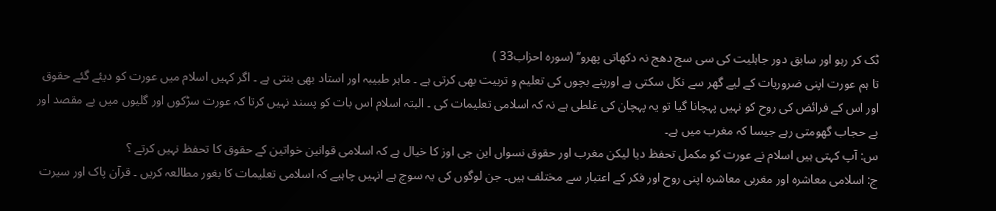ٹک کر رہو اور سابق دور جاہلیت کی سی سج دھج نہ دکھاتی پھرو‘‘ (سورہ احزاب33 )
تا ہم عورت اپنی ضروریات کے لیے گھر سے نکل سکتی ہے اورپنے بچوں کی تعلیم و تربیت بھی کرتی ہے ۔ ماہر طبیبہ اور استاد بھی بنتی ہے ۔ اگر کہیں اسلام میں عورت کو دیئے گئے حقوق اور اس کے فرائض کی روح کو نہیں پہچانا گیا تو یہ پہچان کی غلطی ہے نہ کہ اسلامی تعلیمات کی ۔ البتہ اسلام اس بات کو پسند نہیں کرتا کہ عورت سڑکوں اور گلیوں میں بے مقصد اور بے حجاب گھومتی رہے جیسا کہ مغرب میں ہے۔
س: آپ کہتی ہیں اسلام نے عورت کو مکمل تحفظ دیا لیکن مغرب اور حقوق نسواں این جی اوز کا خیال ہے کہ اسلامی قوانین خواتین کے حقوق کا تحفظ نہیں کرتے ؟
ج: اسلامی معاشرہ اور مغربی معاشرہ اپنی روح اور فکر کے اعتبار سے مختلف ہیں۔ جن لوگوں کی یہ سوچ ہے انہیں چاہیے کہ اسلامی تعلیمات کا بغور مطالعہ کریں ۔ قرآن پاک اور سیرت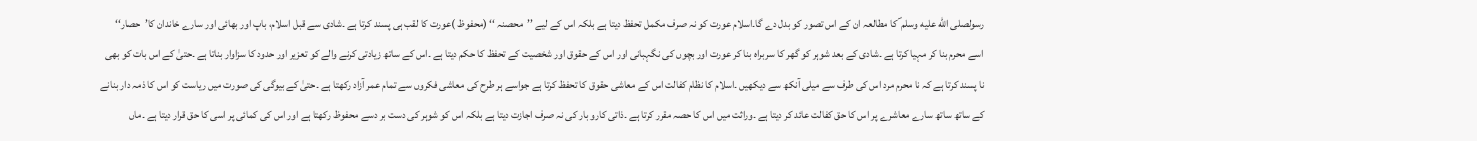رسولصلى الله عليه وسلم ؐ کا مطالعہ ان کے اس تصور کو بدل دے گا۔اسلام عورت کو نہ صرف مکمل تحفظ دیتا ہے بلکہ اس کے لیے ’’محصنہ ‘‘ (محفوظ )عورت کا لقب ہی پسند کرتا ہے ۔شادی سے قبل اسلام، باپ اور بھائی اور سارے خاندان کا’حصار‘‘ اسے محرم بنا کر مہیا کرتا ہے ۔شادی کے بعد شوہر کو گھر کا سربراہ بنا کر عورت اور بچوں کی نگہبانی اور اس کے حقوق اور شخصیت کے تحفظ کا حکم دیتا ہے ۔اس کے ساتھ زیادتی کرنے والے کو تعزیر اور حدود کا سزاوار بناتا ہے ۔حتیٰ کے اس بات کو بھی نا پسند کرتا ہے کہ نا محرم مرد اس کی طرف سے میلی آنکھ سے دیکھیں ۔اسلام کا نظام کفالت اس کے معاشی حقوق کا تحفظ کرتا ہے جواسے ہر طرح کی معاشی فکروں سے تمام عمر آزاد رکھتا ہے ۔حتیٰ کے بیوگی کی صورت میں ریاست کو اس کا ذمہ دار بنانے کے ساتھ ساتھ سارے معاشرے پر اس کا حق کفالت عائد کر دیتا ہے ۔وراثت میں اس کا حصہ مقرر کرتا ہے ۔ذاتی کارو بار کی نہ صرف اجازت دیتا ہے بلکہ اس کو شوہر کی دست بر دسے محفوظ رکھتا ہے اور اس کی کمائی پر اسی کا حق قرار دیتا ہے ۔ماں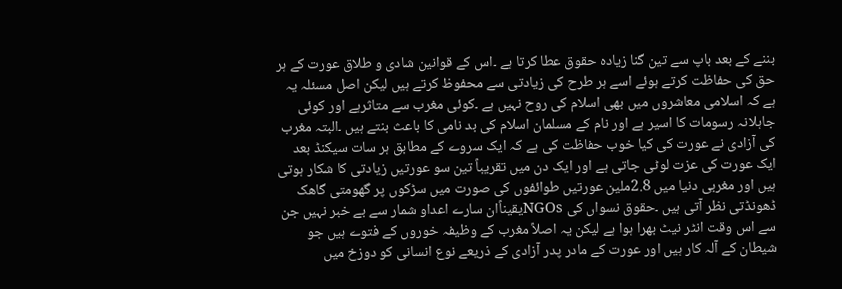بننے کے بعد باپ سے تین گنا زیادہ حقوق عطا کرتا ہے ۔اس کے قوانین شادی و طلاق عورت کے ہر حق کی حفاظت کرتے ہوئے اسے ہر طرح کی زیادتی سے محفوظ کرتے ہیں لیکن اصل مسئلہ یہ ہے کہ اسلامی معاشروں میں بھی اسلام کی روح نہیں ہے ۔کوئی مغرب سے متاثرہے اور کوئی جاہلانہ رسومات کا اسیر ہے اور نام کے مسلمان اسلام کی بد نامی کا باعث بنتے ہیں ۔البتہ مغرب کی آزادی نے عورت کی کیا خوب حفاظت کی ہے کہ ایک سروے کے مطابق ہر سات سیکنڈ بعد ایک عورت کی عزت لوٹی جاتی ہے اور ایک دن میں تقریباً تین سو عورتیں زیادتی کا شکار ہوتی ہیں اور مغربی دنیا میں 2.8ملین عورتیں طوائفوں کی صورت میں سڑکوں پر گھومتی گاھک ڈھونڈتی نظر آتی ہیں ۔حقوق نسواں کی NGOsیقیناًان سارے اعداو شمار سے بے خبر نہیں جن سے اس وقت انٹر نیٹ بھرا ہوا ہے لیکن یہ اصلاً مغرب کے وظیفہ خوروں کے فتوے ہیں جو شیطان کے آلہ کار ہیں اور عورت کے مادر پدر آزادی کے ذریعے نوع انسانی کو دوزخ میں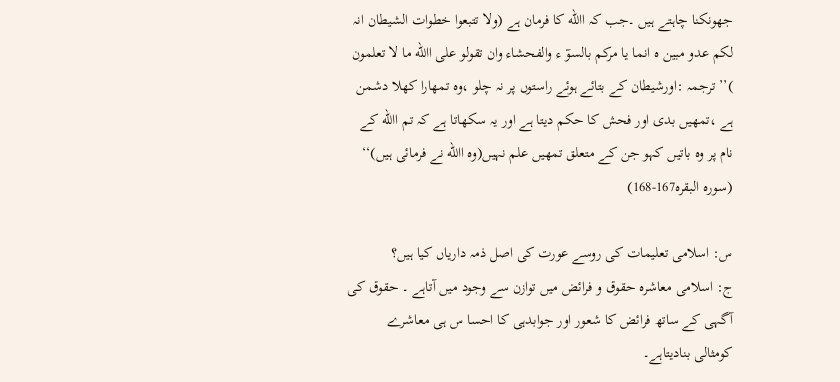جھونکنا چاہتے ہیں ۔جب کہ االله کا فرمان ہے (ولا تتبعوا خطوات الشیطان انہ لکم عدو مبین ہ انما یا مرکم بالسوٓ ء والفحشاء وان تقولو علی االله ما لا تعلمون )’’ ترجمہ :اورشیطان کے بتائے ہوئے راستوں پر نہ چلو ،وہ تمھارا کھلا دشمن ہے ،تمھیں بدی اور فحش کا حکم دیتا ہے اور یہ سکھاتا ہے کہ تم االله کے نام پر وہ باتیں کہو جن کے متعلق تمھیں علم نہیں(وہ االله نے فرمائی ہیں)‘‘ (سورہ البقرہ167-168)

س: اسلامی تعلیمات کی روسے عورت کی اصل ذمہ داریاں کیا ہیں؟
ج: اسلامی معاشرہ حقوق و فرائض میں توازن سے وجود میں آتاہے ۔ حقوق کی آگہی کے ساتھ فرائض کا شعور اور جوابدہی کا احسا س ہی معاشرے کومثالی بنادیتاہے۔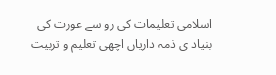اسلامی تعلیمات کی رو سے عورت کی بنیاد ی ذمہ داریاں اچھی تعلیم و تربیت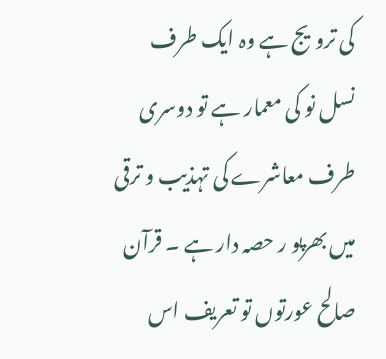کی ترویج ہے وہ ایک طرف نسل نو کی معمار ہے تو دوسری طرف معاشرے کی تہذیب و ترقی میں بھرپو ر حصہ دار ہے ۔ قرآن صالح عورتوں تو تعریف اس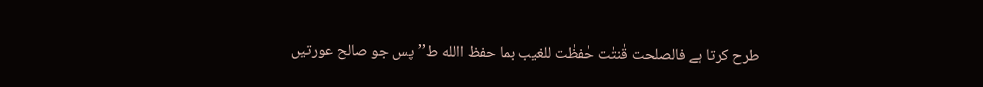طرح کرتا ہے فالصلحت قٰنتٰت حٰفظٰت للغیب بما حفظ االله ط’’پس جو صالح عورتیں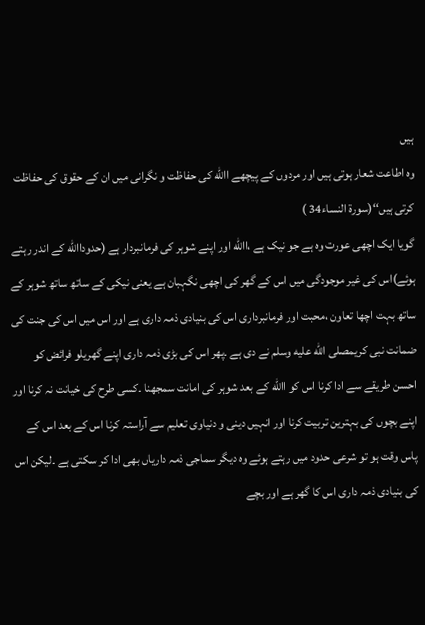ہیں
وہ اطاعت شعار ہوتی ہیں اور مردوں کے پیچھے االله کی حفاظت و نگرانی میں ان کے حقوق کی حفاظت کرتی ہیں‘‘(سورۃ النساء34 )
گویا ایک اچھی عورت وہ ہے جو نیک ہے ،االله اور اپنے شوہر کی فرمانبردار ہے (حدوداالله کے اندر رہتے ہوئے)اس کی غیر موجودگی میں اس کے گھر کی اچھی نگہبان ہے یعنی نیکی کے ساتھ ساتھ شوہر کے ساتھ بہت اچھا تعاون ،محبت اور فرمانبرداری اس کی بنیادی ذمہ داری ہے اور اس میں اس کی جنت کی ضمانت نبی کریمصلى الله عليه وسلم نے دی ہے ۔پھر اس کی بڑی ذمہ داری اپنے گھریلو فرائض کو احسن طریقے سے ادا کرنا اس کو االله کے بعد شوہر کی امانت سمجھنا ۔کسی طرح کی خیانت نہ کرنا اور اپنے بچوں کی بہترین تربیت کرنا اور انہیں دینی و دنیاوی تعلیم سے آراستہ کرنا اس کے بعد اس کے پاس وقت ہو تو شرعی حدود میں رہتے ہوئے وہ دیگر سماجی ذمہ داریاں بھی ادا کر سکتی ہے ۔لیکن اس کی بنیادی ذمہ داری اس کا گھر ہے اور بچے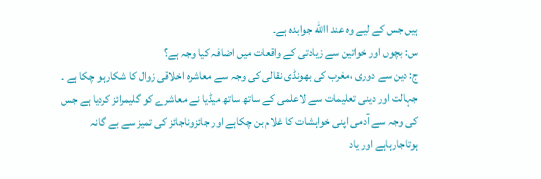ہیں جس کے لیے وہ عند االله جوابدہ ہے۔
س: بچوں اور خواتین سے زیادتی کے واقعات میں اضافہ کیا وجہ ہے؟
ج: دین سے دوری ،مغرب کی بھونڈی نقالی کی وجہ سے معاشرہ اخلاقی زوال کا شکارہو چکا ہے ۔ جہالت اور دینی تعلیمات سے لاعلمی کے ساتھ ساتھ میڈیا نے معاشرے کو گلیمرائز کردیا ہے جس کی وجہ سے آدمی اپنی خواہشات کا غلام بن چکاہے اور جائزوناجائز کی تمیز سے بے گانہ ہوتاجارہاہے اور یاد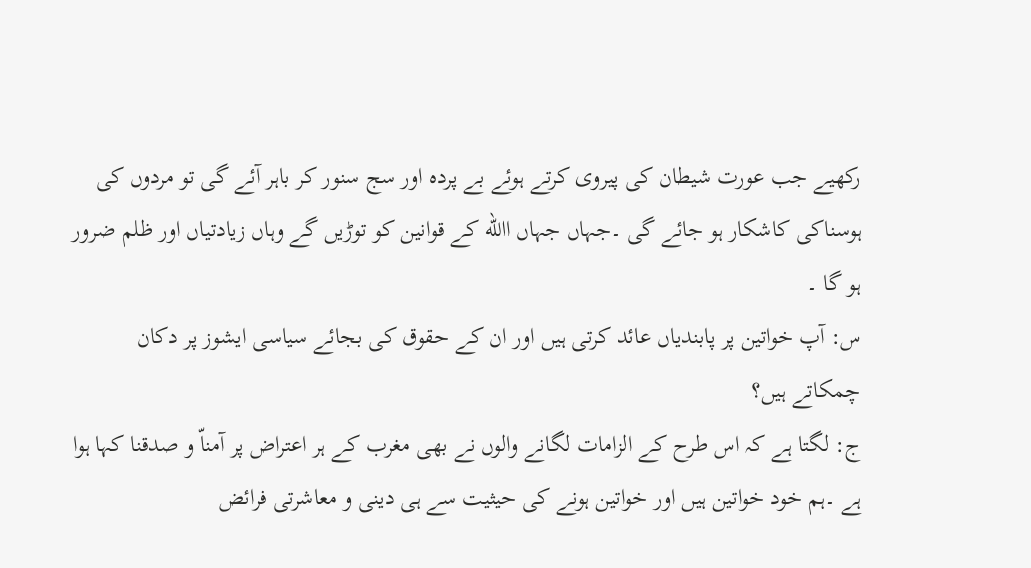رکھیے جب عورت شیطان کی پیروی کرتے ہوئے بے پردہ اور سج سنور کر باہر آئے گی تو مردوں کی ہوسناکی کاشکار ہو جائے گی ۔جہاں جہاں االله کے قوانین کو توڑیں گے وہاں زیادتیاں اور ظلم ضرور ہو گا ۔
س: آپ خواتین پر پابندیاں عائد کرتی ہیں اور ان کے حقوق کی بجائے سیاسی ایشوز پر دکان چمکاتے ہیں؟
ج: لگتا ہے کہ اس طرح کے الزامات لگانے والوں نے بھی مغرب کے ہر اعتراض پر آمناّ و صدقنا کہا ہوا ہے ۔ہم خود خواتین ہیں اور خواتین ہونے کی حیثیت سے ہی دینی و معاشرتی فرائض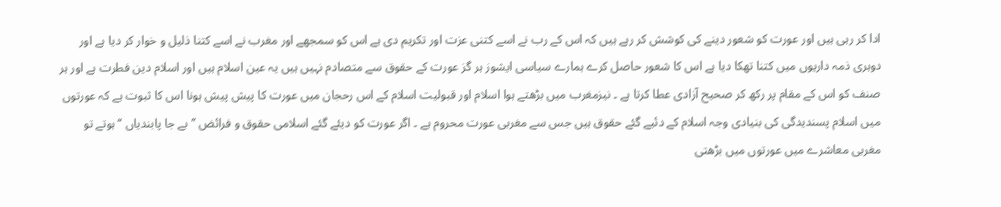ادا کر رہی ہیں اور عورت کو شعور دینے کی کوشش کر رہے ہیں کہ اس کے رب نے اسے کتنی عزت اور تکریم دی ہے اس کو سمجھے اور مغرب نے اسے کتنا ذلیل و خوار کر دیا ہے اور دوہری ذمہ داریوں میں کتنا تھکا دیا ہے اس کا شعور حاصل کرے ہمارے سیاسی ایشوز ہر گز عورت کے حقوق سے متصادم نہیں ہیں یہ عین اسلام ہیں اور اسلام دین فطرت ہے اور ہر صنف کو اس کے مقام پر رکھ کر صحیح آزادی عطا کرتا ہے ۔ نیزمغرب میں بڑھتے ہوا اسلام اور قبولیت اسلام کے اس رحجان میں عورت کا پیش پیش ہونا اس کا ثبوت ہے کہ عورتوں میں اسلام پسندیدگی کی بنیادی وجہ اسلام کے دئیے گئے حقوق ہیں جس سے مغربی عورت محروم ہے ۔ اگر عورت کو دیئے گئے اسلامی حقوق و فرائض ’’بے جا پابندیاں ‘‘ہوتے تو مغربی معاشرے میں عورتوں میں بڑھتی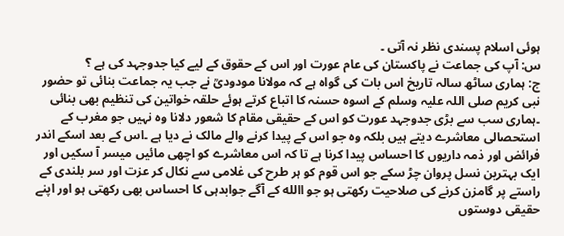ہوئی اسلام پسندی نظر نہ آتی ۔
س: آپ کی جماعت نے پاکستان کی عام عورت اور اس کے حقوق کے لیے کیا جدوجہد کی ہے ؟
ج: ہماری ساٹھ سالہ تاریخ اس بات کی گواہ ہے کہ مولانا مودودیؒ نے جب یہ جماعت بنائی تو حضور نبی کریم صلی اللہ علیہ وسلم کے اسوہ حسنہ کا اتباع کرتے ہوئے حلقہ خواتین کی تنظیم بھی بنائی ۔ہماری سب سے بڑی جدوجہد عورت کو اس کے حقیقی مقام کا شعور دلانا وہ نہیں جو مغرب کے استحصالی معاشرے دیتے ہیں بلکہ وہ جو اس کے پیدا کرنے والے مالک نے دیا ہے ۔اس کے بعد اسکے اندر فرائض اور ذمہ داریوں کا احساس پیدا کرنا ہے تا کہ اس معاشرے کو اچھی مائیں میسر آ سکیں اور ایک بہترین نسل پروان چڑ سکے جو اس قوم کو ہر طرح کی غلامی سے نکال کر عزت اور سر بلندی کے راستے پر گامزن کرنے کی صلاحیت رکھتی ہو جو االله کے آگے جوابدہی کا احساس بھی رکھتی ہو اور اپنے حقیقی دوستوں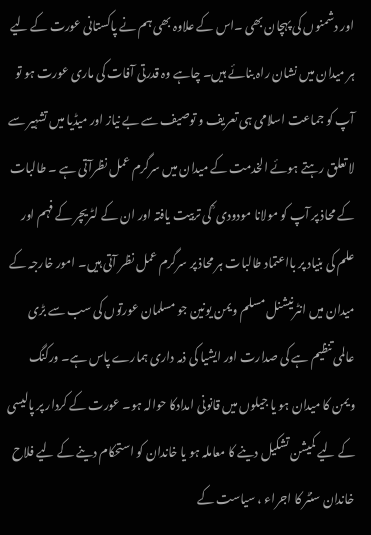اور دشمنوں کی پہچان بھی ۔اس کے علاوہ بھی ہم نے پاکستانی عورت کے لیے ہر میدان میں نشان راہ بنائے ہیں۔ چاہے وہ قدرتی آفات کی ماری عورت ہو تو آپ کو جماعت اسلامی ہی تعریف و توصیف سے بے نیاز اور میڈیا میں تشہیر سے لا تعلق رہتے ہوئے الخدمت کے میدان میں سرگرم عمل نظرآتی ہے ۔ طالبات کے محاذ پر آپ کو مولانا مودودی ؒ کی تربیت یافتہ اور ان کے لٹریچر کے فہم اور علم کی بنیاد پر بااعتماد طالبات ہر محاذ پر سرگرم عمل نظر آتی ہیں۔ امور خارجہ کے میدان میں انٹرنیشنل مسلم ویمن یونین جو مسلمان عورتوں کی سب سے بڑی عالمی تنظیم ہے کی صدارت اور ایشیا کی ذمہ داری ہمارے پاس ہے۔ ورکنگ ویمن کا میدان ہو یا جیلوں میں قانونی امدادکا حوالہ ہو۔ عورت کے کردار پر پالیسی کے لیے کمیشن تشکیل دینے کا معاملہ ہو یا خاندان کو استحکام دینے کے لیے فلاح خاندان سنٹر کا اجراء ، سیاست کے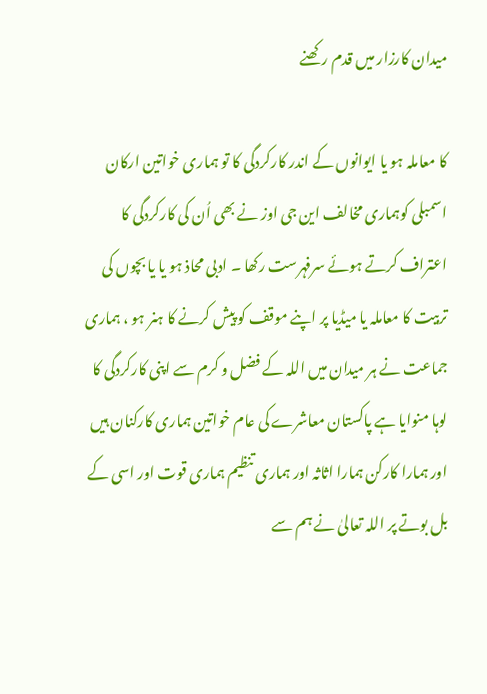میدان کارزار میں قدم رکھنے

کا معاملہ ہو یا ایوانوں کے اندر کارکردگی کا تو ہماری خواتین ارکان اسمبلی کوہماری مخالف این جی اوز نے بھی اُن کی کارکردگی کا اعتراف کرتے ہوئے سرفہرست رکھا ۔ ادبی محاذ ہو یا یا بچوں کی تربیت کا معاملہ یا میڈیا پر اپنے موقف کو پیش کرنے کا ہنر ہو ، ہماری جماعت نے ہر میدان میں اللہ کے فضل و کرم سے اپنی کارکردگی کا لوہا منوایا ہے پاکستان معاشرے کی عام خواتین ہماری کارکنان ہیں اور ہمارا کارکن ہمارا اثاثہ اور ہماری تنظیم ہماری قوت اور اسی کے بل بوتے پر اللہ تعالیٰ نے ہم سے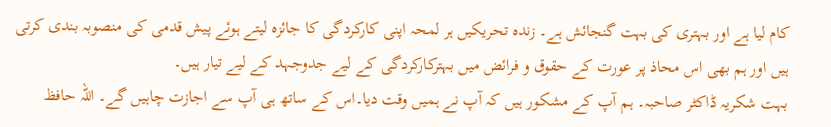کام لیا ہے اور بہتری کی بہت گنجائش ہے۔ زندہ تحریکیں ہر لمحہ اپنی کارکردگی کا جائزہ لیتے ہوئے پیش قدمی کی منصوبہ بندی کرتی ہیں اور ہم بھی اس محاذ پر عورت کے حقوق و فرائض میں بہترکارکردگی کے لیے جدوجہد کے لیے تیار ہیں۔
بہت شکریہ ڈاکٹر صاحبہ۔ ہم آپ کے مشکور ہیں کہ آپ نے ہمیں وقت دیا۔اس کے ساتھ ہی آپ سے اجازت چاہیں گے۔ اللہ حافظ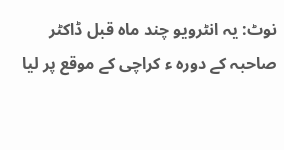نوٹ: یہ انٹرویو چند ماہ قبل ڈاکٹر صاحبہ کے دورہ ء کراچی کے موقع پر لیا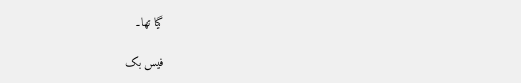گیا تھا۔

فیس بک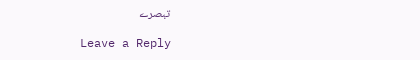تبصرے

Leave a Reply